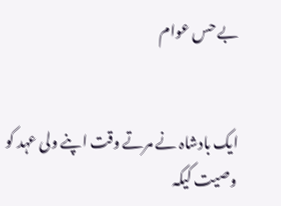بے حس عوام


ایک بادشاہ نے مرتے وقت اپنے ولی عہد کو وصیت کیکہ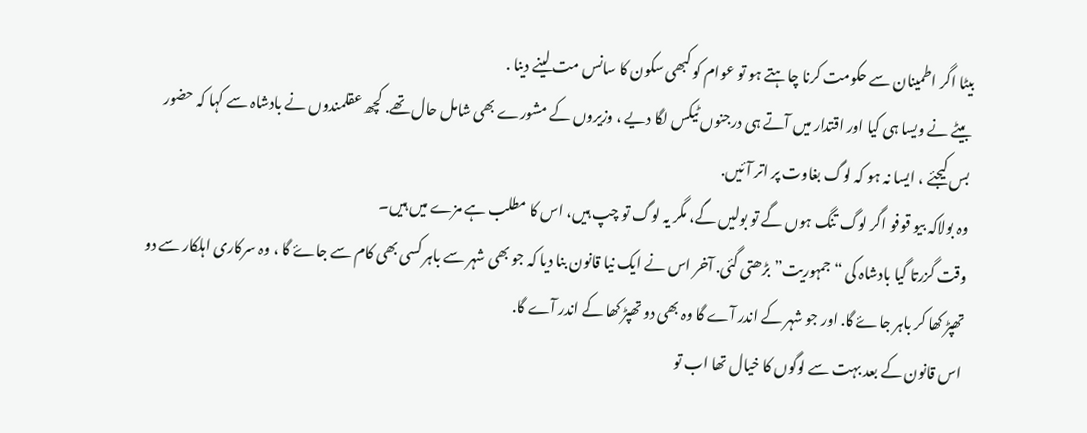بیٹا اگر اطمینان سے حکومت کرنا چاہتے ہو تو عوام کو کبھی سکون کا سانس مت لینے دینا .
بیٹے نے ویسا ہی کیا اور اقتدار میں آتے ہی درجنوں ٹیکس لگا دیے ، وزیروں کے مشورے بھی شامل حال تھے. کچھ عقلمندوں نے بادشاہ سے کہا کہ حضور بس کیجئے ، ایسا نہ ہو کہ لوگ بغاوت پر اتر آئیں.
وہ بولاکہ بیو قوفو اگر لوگ تنگ ہوں گے تو بولیں گے، مگر یہ لوگ تو چپ ہیں، اس کا مطلب ہے مزے میں ہیں۔
وقت گزرتا گیا بادشاہ کی “جمہوریت” بڑھتی گئی. آخر اس نے ایک نیا قانون بنا دیا کہ جو بھی شہر سے باہر کسی بھی کام سے جاۓ گا ، وہ سرکاری اہلکار سے دو تھپڑ کھا کر باہر جاۓ گا. اور جو شہر کے اندر آے گا وہ بھی دو تھپڑ کھا کے اندر آے گا.
اس قانون کے بعد بہت سے لوگوں کا خیال تھا اب تو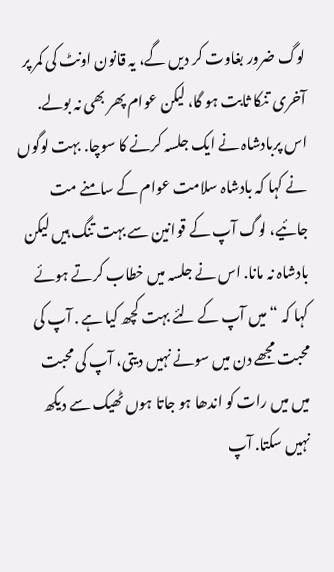لوگ ضرور بغاوت کر دیں گے، یہ قانون اونٹ کی کمر پر آخری تنکا ثابت ہو گا، لیکن عوام پھر بھی نہ بولے.
اس پربادشاہ نے ایک جلسہ کرنے کا سوچا. بہت لوگوں نے کہا کہ بادشاہ سلامت عوام کے سامنے مت جائیے، لوگ آپ کے قوانین سے بہت تنگ ہیں لیکن بادشاہ نہ مانا. اس نے جلسہ میں خطاب کرتے ہوئے کہا کہ “میں آپ کے لئے بہت کچھ کیا ہے . آپ کی محبت مجھے دن میں سونے نہیں دیتی، آپ کی محبت میں میں رات کو اندھا ہو جاتا ہوں ٹھیک سے دیکھ نہیں سکتا. آپ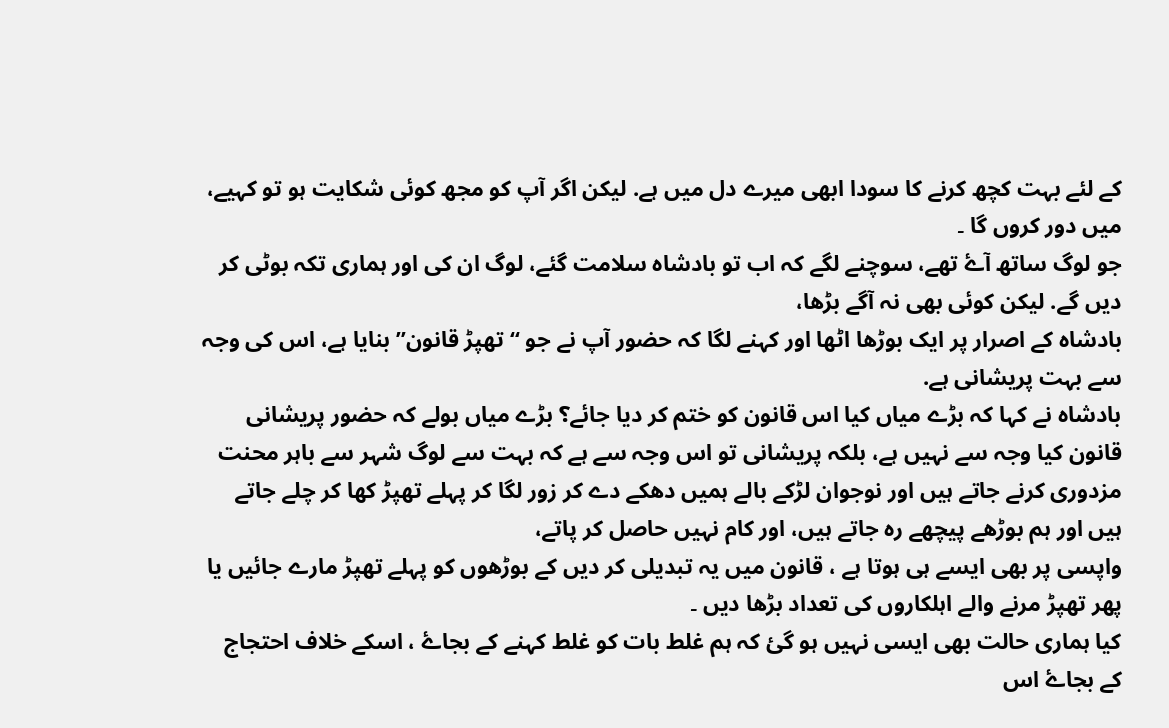کے لئے بہت کچھ کرنے کا سودا ابھی میرے دل میں ہے. لیکن اگر آپ کو مجھ کوئی شکایت ہو تو کہیے، میں دور کروں گا ۔
جو لوگ ساتھ آۓ تھے، سوچنے لگے کہ اب تو بادشاہ سلامت گئے، لوگ ان کی اور ہماری تکہ بوٹی کر دیں گے. لیکن کوئی بھی نہ آگے بڑھا،
بادشاہ کے اصرار پر ایک بوڑھا اٹھا اور کہنے لگا کہ حضور آپ نے جو “تھپڑ قانون” بنایا ہے، اس کی وجہ سے بہت پریشانی ہے.
بادشاہ نے کہا کہ بڑے میاں کیا اس قانون کو ختم کر دیا جائے؟ بڑے میاں بولے کہ حضور پریشانی قانون کیا وجہ سے نہیں ہے، بلکہ پریشانی تو اس وجہ سے ہے کہ بہت سے لوگ شہر سے باہر محنت مزدوری کرنے جاتے ہیں اور نوجوان لڑکے بالے ہمیں دھکے دے کر زور لگا کر پہلے تھپڑ کھا کر چلے جاتے ہیں اور ہم بوڑھے پیچھے رہ جاتے ہیں، اور کام نہیں حاصل کر پاتے،
واپسی پر بھی ایسے ہی ہوتا ہے ، قانون میں یہ تبدیلی کر دیں کے بوڑھوں کو پہلے تھپڑ مارے جائیں یا پھر تھپڑ مرنے والے اہلکاروں کی تعداد بڑھا دیں ۔
کيا ہماری حالت بھی ايسی نہيں ہو گئ کہ ہم غلط بات کو غلط کہنے کے بجاۓ ، اسکے خلاف احتجاج کے بجاۓ اس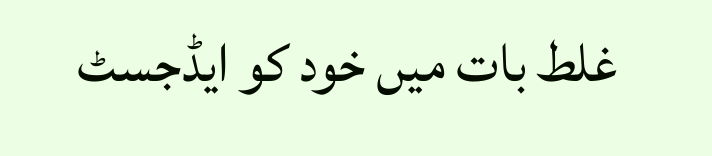غلط بات ميں خود کو ايڈجسٹ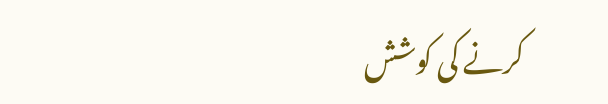کرنے کی کوشش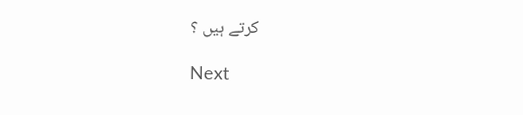کرتے ہيں ؟

Next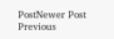PostNewer Post Previous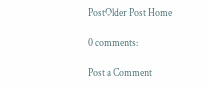PostOlder Post Home

0 comments:

Post a Comment